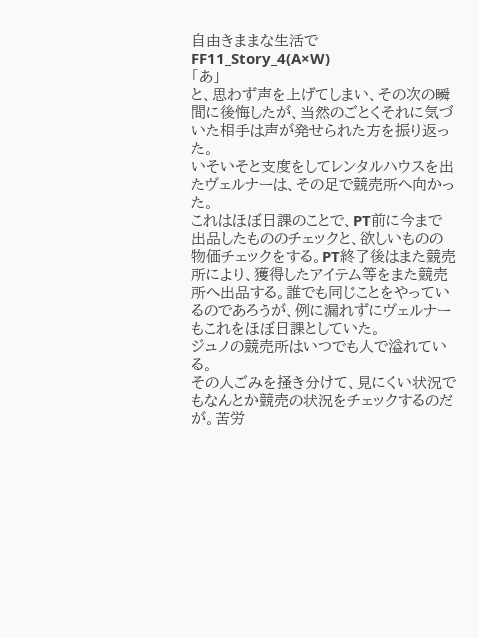自由きままな生活で
FF11_Story_4(A×W)
「あ」
と、思わず声を上げてしまい、その次の瞬間に後悔したが、当然のごとくそれに気づいた相手は声が発せられた方を振り返った。
いそいそと支度をしてレンタルハウスを出たヴェルナーは、その足で競売所へ向かった。
これはほぼ日課のことで、PT前に今まで出品したもののチェックと、欲しいものの物価チェックをする。PT終了後はまた競売所により、獲得したアイテム等をまた競売所へ出品する。誰でも同じことをやっているのであろうが、例に漏れずにヴェルナーもこれをほぼ日課としていた。
ジュノの競売所はいつでも人で溢れている。
その人ごみを掻き分けて、見にくい状況でもなんとか競売の状況をチェックするのだが。苦労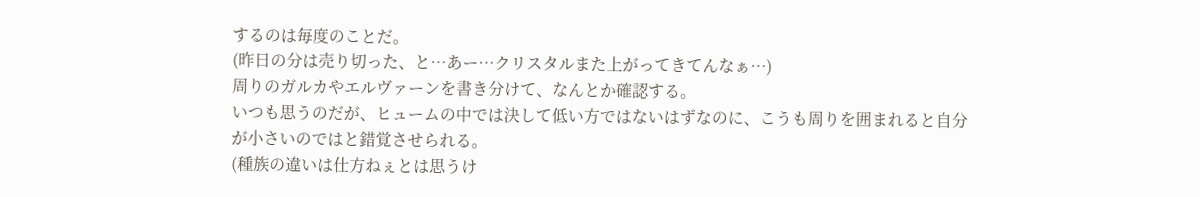するのは毎度のことだ。
(昨日の分は売り切った、と…あー…クリスタルまた上がってきてんなぁ…)
周りのガルカやエルヴァーンを書き分けて、なんとか確認する。
いつも思うのだが、ヒュームの中では決して低い方ではないはずなのに、こうも周りを囲まれると自分が小さいのではと錯覚させられる。
(種族の違いは仕方ねぇとは思うけ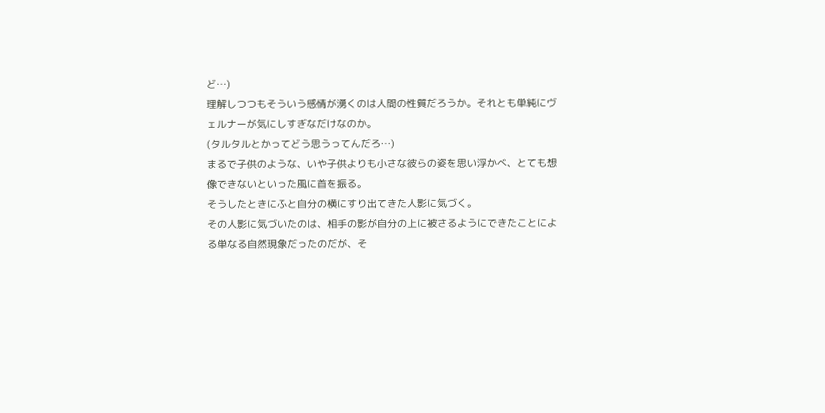ど…)
理解しつつもそういう感情が湧くのは人間の性質だろうか。それとも単純にヴェルナーが気にしすぎなだけなのか。
(タルタルとかってどう思うってんだろ…)
まるで子供のような、いや子供よりも小さな彼らの姿を思い浮かべ、とても想像できないといった風に首を振る。
そうしたときにふと自分の横にすり出てきた人影に気づく。
その人影に気づいたのは、相手の影が自分の上に被さるようにできたことによる単なる自然現象だったのだが、そ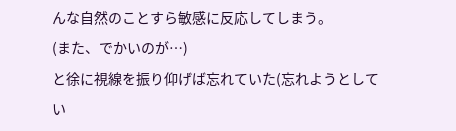んな自然のことすら敏感に反応してしまう。
(また、でかいのが…)
と徐に視線を振り仰げば忘れていた(忘れようとしてい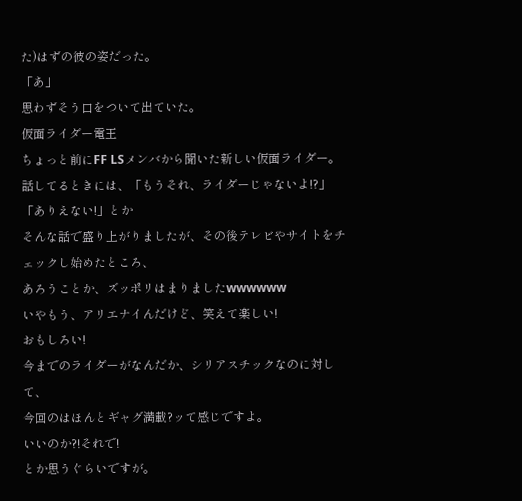た)はずの彼の姿だった。
「あ」
思わずそう口をついて出ていた。
仮面ライダー電王
ちょっと前にFF LSメンバから聞いた新しい仮面ライダー。
話してるときには、「もうそれ、ライダーじゃないよ!?」「ありえない!」とか
そんな話で盛り上がりましたが、その後テレビやサイトをチェックし始めたところ、
あろうことか、ズッポリはまりましたwwwwww
いやもう、アリエナイんだけど、笑えて楽しい!
おもしろい!
今までのライダーがなんだか、シリアスチックなのに対して、
今回のはほんとギャグ満載?ッて感じですよ。
いいのか?!それで!
とか思うぐらいですが。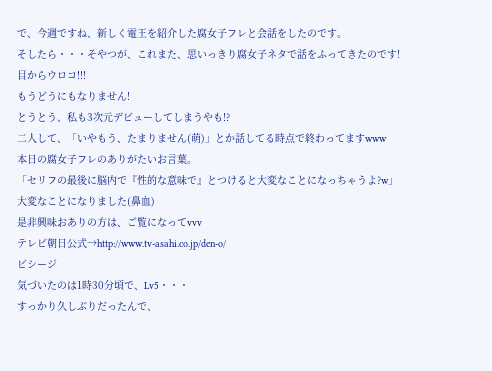で、今週ですね、新しく電王を紹介した腐女子フレと会話をしたのです。
そしたら・・・そやつが、これまた、思いっきり腐女子ネタで話をふってきたのです!
目からウロコ!!!
もうどうにもなりません!
とうとう、私も3次元デビューしてしまうやも!?
二人して、「いやもう、たまりません(萌)」とか話してる時点で終わってますwww
本日の腐女子フレのありがたいお言葉。
「セリフの最後に脳内で『性的な意味で』とつけると大変なことになっちゃうよ?w」
大変なことになりました(鼻血)
是非興味おありの方は、ご覧になってvvv
テレビ朝日公式→http://www.tv-asahi.co.jp/den-o/
ビシージ
気づいたのは1時30分頃で、Lv5・・・
すっかり久しぶりだったんで、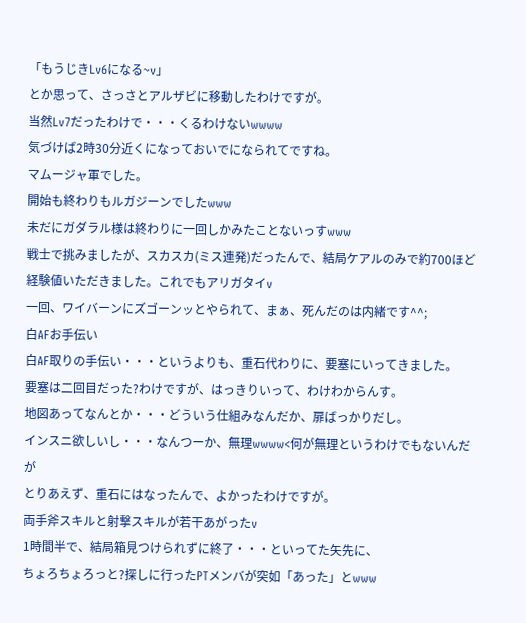「もうじきLv6になる~v」
とか思って、さっさとアルザビに移動したわけですが。
当然Lv7だったわけで・・・くるわけないwwww
気づけば2時30分近くになっておいでになられてですね。
マムージャ軍でした。
開始も終わりもルガジーンでしたwww
未だにガダラル様は終わりに一回しかみたことないっすwww
戦士で挑みましたが、スカスカ(ミス連発)だったんで、結局ケアルのみで約700ほど
経験値いただきました。これでもアリガタイv
一回、ワイバーンにズゴーンッとやられて、まぁ、死んだのは内緒です^^;
白AFお手伝い
白AF取りの手伝い・・・というよりも、重石代わりに、要塞にいってきました。
要塞は二回目だった?わけですが、はっきりいって、わけわからんす。
地図あってなんとか・・・どういう仕組みなんだか、扉ばっかりだし。
インスニ欲しいし・・・なんつーか、無理wwww<何が無理というわけでもないんだが
とりあえず、重石にはなったんで、よかったわけですが。
両手斧スキルと射撃スキルが若干あがったv
1時間半で、結局箱見つけられずに終了・・・といってた矢先に、
ちょろちょろっと?探しに行ったPTメンバが突如「あった」とwww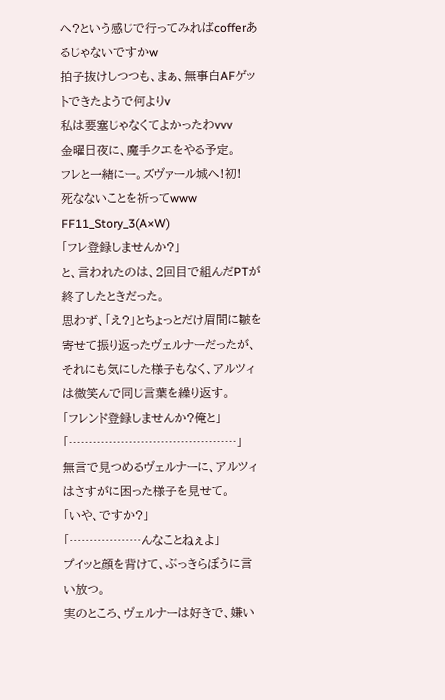へ?という感じで行ってみればcofferあるじゃないですかw
拍子抜けしつつも、まぁ、無事白AFゲットできたようで何よりv
私は要塞じゃなくてよかったわvvv
金曜日夜に、魔手クエをやる予定。
フレと一緒にー。ズヴァール城へ!初!
死なないことを祈ってwww
FF11_Story_3(A×W)
「フレ登録しませんか?」
と、言われたのは、2回目で組んだPTが終了したときだった。
思わず、「え?」とちょっとだけ眉間に皺を寄せて振り返ったヴェルナーだったが、それにも気にした様子もなく、アルツィは微笑んで同じ言葉を繰り返す。
「フレンド登録しませんか?俺と」
「……………………………………」
無言で見つめるヴェルナーに、アルツィはさすがに困った様子を見せて。
「いや、ですか?」
「………………んなことねぇよ」
プイッと顔を背けて、ぶっきらぼうに言い放つ。
実のところ、ヴェルナーは好きで、嫌い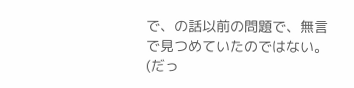で、の話以前の問題で、無言で見つめていたのではない。
(だっ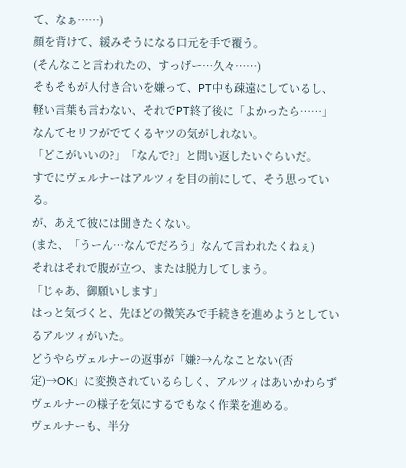て、なぁ……)
顔を背けて、緩みそうになる口元を手で覆う。
(そんなこと言われたの、すっげー…久々……)
そもそもが人付き合いを嫌って、PT中も疎遠にしているし、軽い言葉も言わない、それでPT終了後に「よかったら……」なんてセリフがでてくるヤツの気がしれない。
「どこがいいの?」「なんで?」と問い返したいぐらいだ。
すでにヴェルナーはアルツィを目の前にして、そう思っている。
が、あえて彼には聞きたくない。
(また、「うーん…なんでだろう」なんて言われたくねぇ)
それはそれで腹が立つ、または脱力してしまう。
「じゃあ、御願いします」
はっと気づくと、先ほどの微笑みで手続きを進めようとしているアルツィがいた。
どうやらヴェルナーの返事が「嫌?→んなことない(否定)→OK」に変換されているらしく、アルツィはあいかわらずヴェルナーの様子を気にするでもなく作業を進める。
ヴェルナーも、半分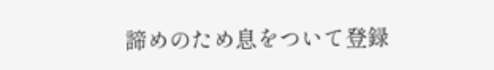諦めのため息をついて登録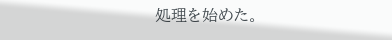処理を始めた。